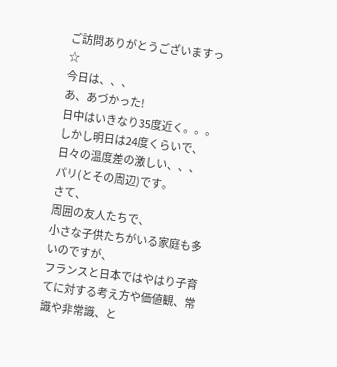ご訪問ありがとうございますっ☆
今日は、、、
あ、あづかった!
日中はいきなり35度近く。。。
しかし明日は24度くらいで、
日々の温度差の激しい、、、
パリ(とその周辺)です。
さて、
周囲の友人たちで、
小さな子供たちがいる家庭も多いのですが、
フランスと日本ではやはり子育てに対する考え方や価値観、常識や非常識、と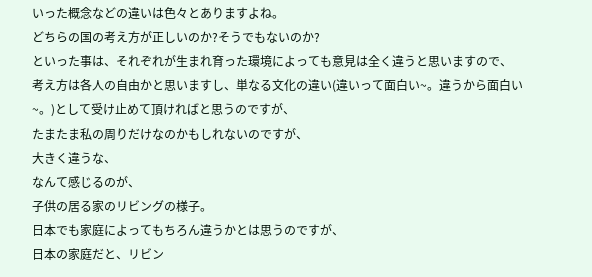いった概念などの違いは色々とありますよね。
どちらの国の考え方が正しいのか?そうでもないのか?
といった事は、それぞれが生まれ育った環境によっても意見は全く違うと思いますので、
考え方は各人の自由かと思いますし、単なる文化の違い(違いって面白い~。違うから面白い~。)として受け止めて頂ければと思うのですが、
たまたま私の周りだけなのかもしれないのですが、
大きく違うな、
なんて感じるのが、
子供の居る家のリビングの様子。
日本でも家庭によってもちろん違うかとは思うのですが、
日本の家庭だと、リビン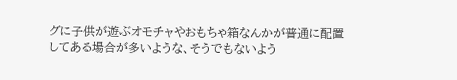グに子供が遊ぶオモチャやおもちゃ箱なんかが普通に配置してある場合が多いような、そうでもないよう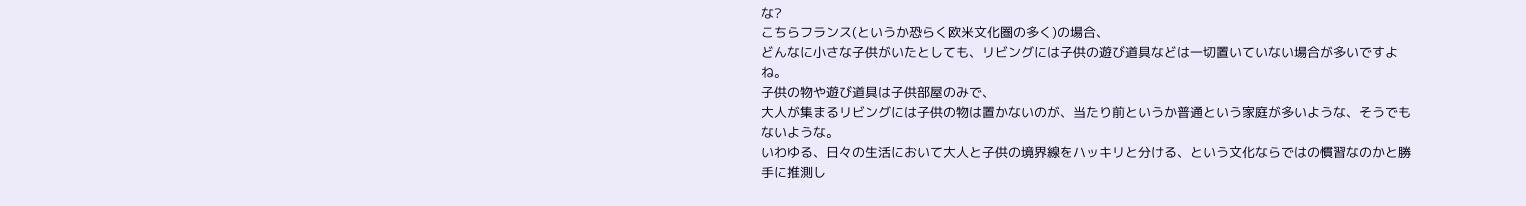な?
こちらフランス(というか恐らく欧米文化圏の多く)の場合、
どんなに小さな子供がいたとしても、リビングには子供の遊び道具などは一切置いていない場合が多いですよね。
子供の物や遊び道具は子供部屋のみで、
大人が集まるリビングには子供の物は置かないのが、当たり前というか普通という家庭が多いような、そうでもないような。
いわゆる、日々の生活において大人と子供の境界線をハッキリと分ける、という文化ならではの慣習なのかと勝手に推測し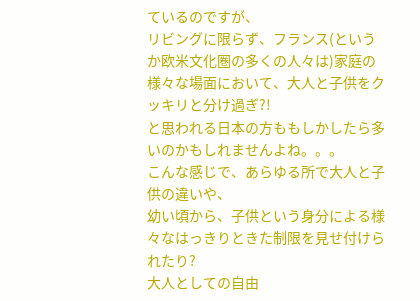ているのですが、
リビングに限らず、フランス(というか欧米文化圏の多くの人々は)家庭の様々な場面において、大人と子供をクッキリと分け過ぎ?!
と思われる日本の方ももしかしたら多いのかもしれませんよね。。。
こんな感じで、あらゆる所で大人と子供の違いや、
幼い頃から、子供という身分による様々なはっきりときた制限を見せ付けられたり?
大人としての自由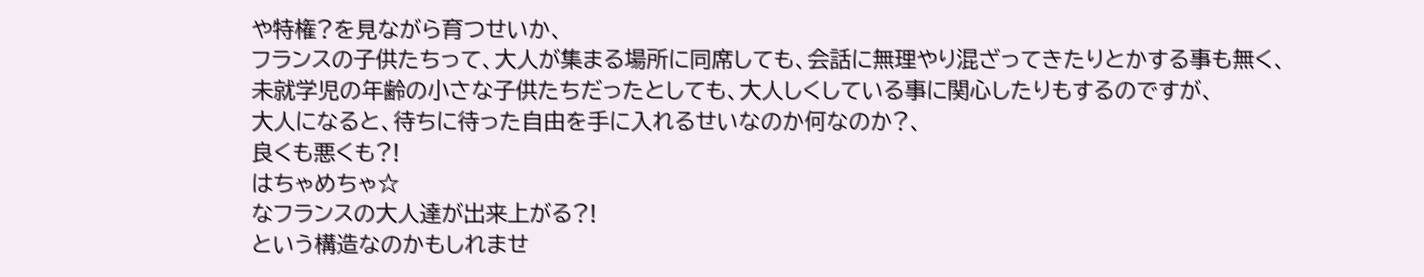や特権?を見ながら育つせいか、
フランスの子供たちって、大人が集まる場所に同席しても、会話に無理やり混ざってきたりとかする事も無く、
未就学児の年齢の小さな子供たちだったとしても、大人しくしている事に関心したりもするのですが、
大人になると、待ちに待った自由を手に入れるせいなのか何なのか?、
良くも悪くも?!
はちゃめちゃ☆
なフランスの大人達が出来上がる?!
という構造なのかもしれませ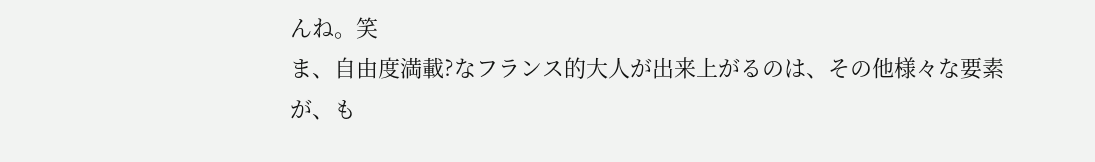んね。笑
ま、自由度満載?なフランス的大人が出来上がるのは、その他様々な要素が、も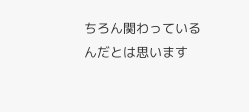ちろん関わっているんだとは思います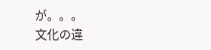が。。。
文化の違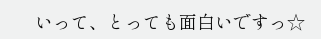いって、とっても面白いですっ☆